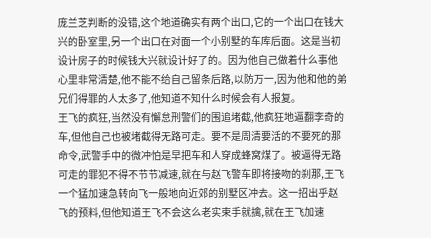庞兰芝判断的没错,这个地道确实有两个出口,它的一个出口在钱大兴的卧室里,另一个出口在对面一个小别墅的车库后面。这是当初设计房子的时候钱大兴就设计好了的。因为他自己做着什么事他心里非常清楚,他不能不给自己留条后路,以防万一,因为他和他的弟兄们得罪的人太多了,他知道不知什么时候会有人报复。
王飞的疯狂,当然没有懈怠刑警们的围追堵截,他疯狂地逼翻李奇的车,但他自己也被堵截得无路可走。要不是周清要活的不要死的那命令,武警手中的微冲怕是早把车和人穿成蜂窝煤了。被逼得无路可走的罪犯不得不节节减速,就在与赵飞警车即将接吻的刹那,王飞一个猛加速急转向飞一般地向近郊的别墅区冲去。这一招出乎赵飞的预料,但他知道王飞不会这么老实束手就擒,就在王飞加速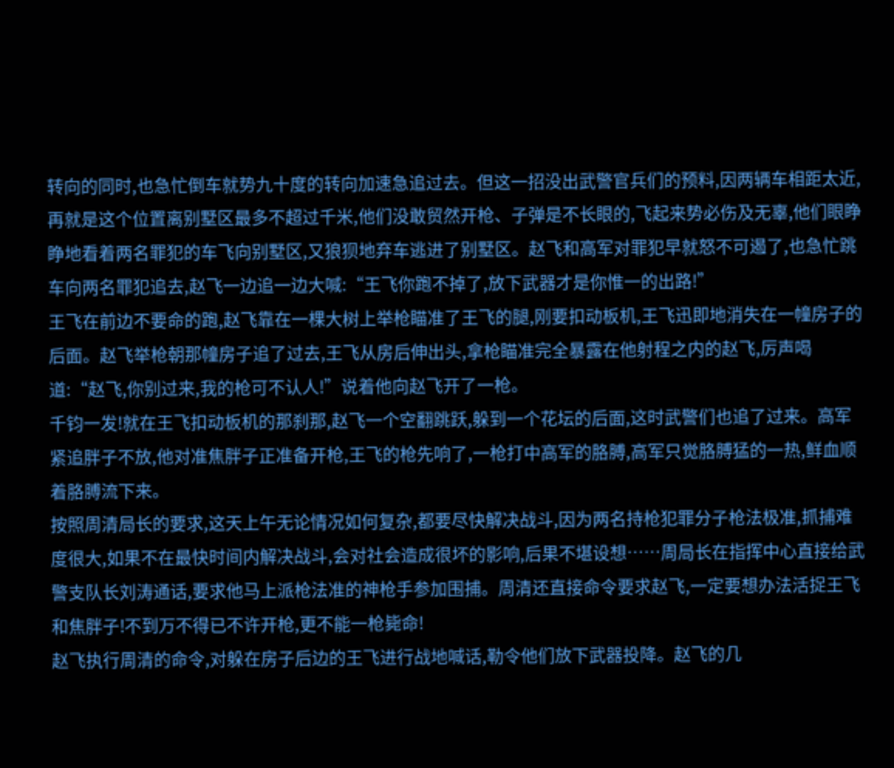转向的同时,也急忙倒车就势九十度的转向加速急追过去。但这一招没出武警官兵们的预料,因两辆车相距太近,再就是这个位置离别墅区最多不超过千米,他们没敢贸然开枪、子弹是不长眼的,飞起来势必伤及无辜,他们眼睁睁地看着两名罪犯的车飞向别墅区,又狼狈地弃车逃进了别墅区。赵飞和高军对罪犯早就怒不可遏了,也急忙跳车向两名罪犯追去,赵飞一边追一边大喊:“王飞你跑不掉了,放下武器才是你惟一的出路!”
王飞在前边不要命的跑,赵飞靠在一棵大树上举枪瞄准了王飞的腿,刚要扣动板机,王飞迅即地消失在一幢房子的后面。赵飞举枪朝那幢房子追了过去,王飞从房后伸出头,拿枪瞄准完全暴露在他射程之内的赵飞,厉声喝道:“赵飞,你别过来,我的枪可不认人!”说着他向赵飞开了一枪。
千钧一发!就在王飞扣动板机的那刹那,赵飞一个空翻跳跃,躲到一个花坛的后面,这时武警们也追了过来。高军紧追胖子不放,他对准焦胖子正准备开枪,王飞的枪先响了,一枪打中高军的胳膊,高军只觉胳膊猛的一热,鲜血顺着胳膊流下来。
按照周清局长的要求,这天上午无论情况如何复杂,都要尽快解决战斗,因为两名持枪犯罪分子枪法极准,抓捕难度很大,如果不在最快时间内解决战斗,会对社会造成很坏的影响,后果不堪设想……周局长在指挥中心直接给武警支队长刘涛通话,要求他马上派枪法准的神枪手参加围捕。周清还直接命令要求赵飞,一定要想办法活捉王飞和焦胖子!不到万不得已不许开枪,更不能一枪毙命!
赵飞执行周清的命令,对躲在房子后边的王飞进行战地喊话,勒令他们放下武器投降。赵飞的几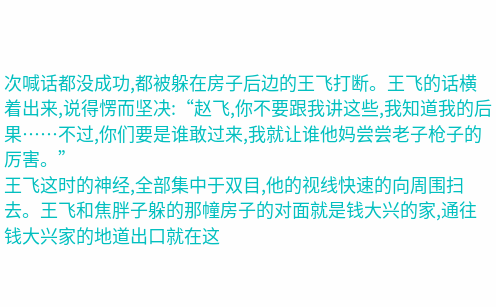次喊话都没成功,都被躲在房子后边的王飞打断。王飞的话横着出来,说得愣而坚决:“赵飞,你不要跟我讲这些,我知道我的后果……不过,你们要是谁敢过来,我就让谁他妈尝尝老子枪子的厉害。”
王飞这时的神经,全部集中于双目,他的视线快速的向周围扫去。王飞和焦胖子躲的那幢房子的对面就是钱大兴的家,通往钱大兴家的地道出口就在这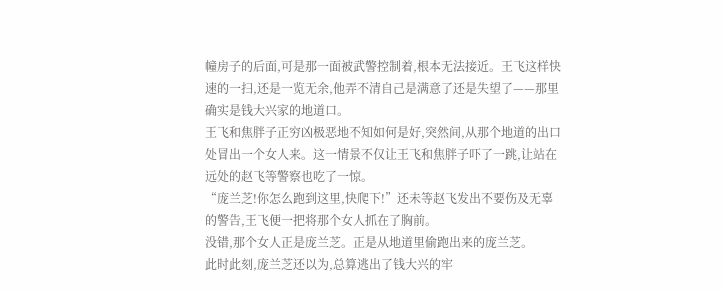幢房子的后面,可是那一面被武警控制着,根本无法接近。王飞这样快速的一扫,还是一览无余,他弄不清自己是满意了还是失望了——那里确实是钱大兴家的地道口。
王飞和焦胖子正穷凶极恶地不知如何是好,突然间,从那个地道的出口处冒出一个女人来。这一情景不仅让王飞和焦胖子吓了一跳,让站在远处的赵飞等警察也吃了一惊。
“庞兰芝!你怎么跑到这里,快爬下!”还未等赵飞发出不要伤及无辜的警告,王飞便一把将那个女人抓在了胸前。
没错,那个女人正是庞兰芝。正是从地道里偷跑出来的庞兰芝。
此时此刻,庞兰芝还以为,总算逃出了钱大兴的牢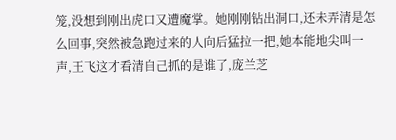笼,没想到刚出虎口又遭魔掌。她刚刚钻出洞口,还未弄清是怎么回事,突然被急跑过来的人向后猛拉一把,她本能地尖叫一声,王飞这才看清自己抓的是谁了,庞兰芝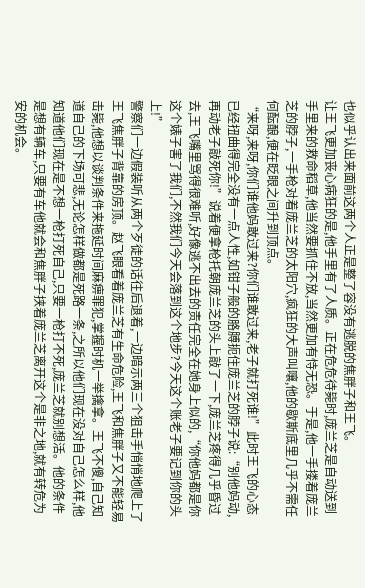也似乎认出来面前这两个人正是整了容没有逃脱的焦胖子和王飞。
让王飞更加丧心病狂的是,他手里有了人质。正在危危待毙时,庞兰芝是自动送到手里来的救命稻草,他当然要抓住不放,当然更加有恃无恐。于是,他一手搂着庞兰芝的脖子,一手枪对着庞兰芝的太阳穴,疯狂的大声叫嚷,他的歇斯底里几乎不需任何酝酿,便在眨眼之间升到顶点。
“来呀,来呀,你们谁他妈敢过来?你们谁敢过来,老子就打死谁!”此时王飞的心态已经扭曲得完全没有一点人性,如钳子般的胳膊扼住庞兰芝的脖子说:“别他妈动,再动老子敲死你!”说着便拿枪托朝庞兰芝的头上敲了一下,庞兰芝疼得几乎昏过去,王飞嘴里骂得很难听,好像逃不出去的责任完全在她身上似的,“你他妈都是你这个婊子害了我们,不然我们今天会落到这个地步?今天这个账老子要记到你的头上!”
警察们一边假装听从两个歹徒的话往后退着,一边暗示两三个狙击手悄悄地爬上了王飞焦胖子背靠的房顶。赵飞眼看着庞兰芝有生命危险,王飞和焦胖子又不能轻易击毙,他想以谈判条件来拖延时间麻痹罪犯,掌握时机一举擒拿。王飞不傻,自己知道自己的下场可悲,无论怎样做都是死路一条,之所以他们现在没对自己怎么样,他知道他们现在是不想一枪打死自己,只要一枪打不死,庞兰芝就别想活。他的条件是想有辆车,只要有车他就会和焦胖子挟着庞兰芝离开这个是非之地,就有转危为安的机会。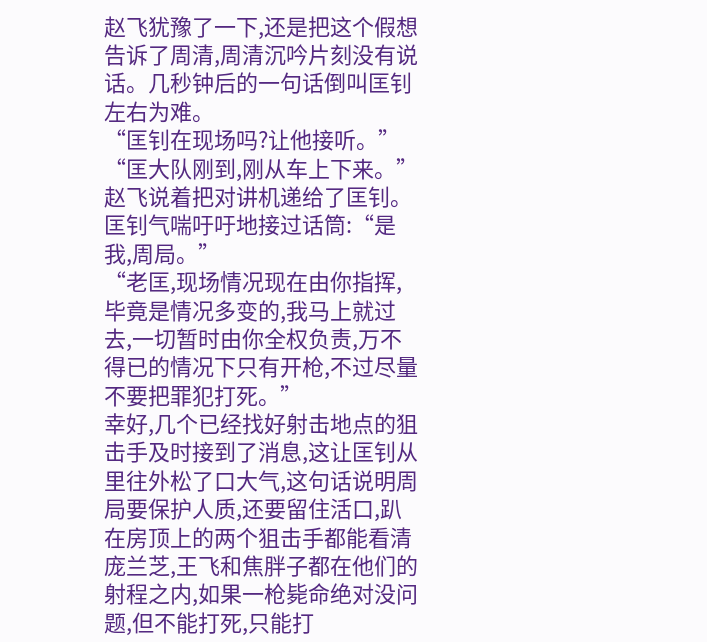赵飞犹豫了一下,还是把这个假想告诉了周清,周清沉吟片刻没有说话。几秒钟后的一句话倒叫匡钊左右为难。
“匡钊在现场吗?让他接听。”
“匡大队刚到,刚从车上下来。”赵飞说着把对讲机递给了匡钊。匡钊气喘吁吁地接过话筒:“是我,周局。”
“老匡,现场情况现在由你指挥,毕竟是情况多变的,我马上就过去,一切暂时由你全权负责,万不得已的情况下只有开枪,不过尽量不要把罪犯打死。”
幸好,几个已经找好射击地点的狙击手及时接到了消息,这让匡钊从里往外松了口大气,这句话说明周局要保护人质,还要留住活口,趴在房顶上的两个狙击手都能看清庞兰芝,王飞和焦胖子都在他们的射程之内,如果一枪毙命绝对没问题,但不能打死,只能打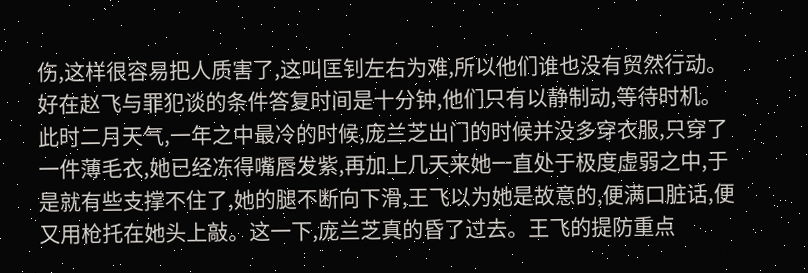伤,这样很容易把人质害了,这叫匡钊左右为难,所以他们谁也没有贸然行动。好在赵飞与罪犯谈的条件答复时间是十分钟,他们只有以静制动,等待时机。
此时二月天气,一年之中最冷的时候,庞兰芝出门的时候并没多穿衣服,只穿了一件薄毛衣,她已经冻得嘴唇发紫,再加上几天来她一直处于极度虚弱之中,于是就有些支撑不住了,她的腿不断向下滑,王飞以为她是故意的,便满口脏话,便又用枪托在她头上敲。这一下,庞兰芝真的昏了过去。王飞的提防重点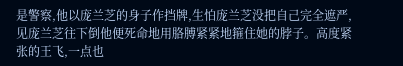是警察,他以庞兰芝的身子作挡牌,生怕庞兰芝没把自己完全遮严,见庞兰芝往下倒他便死命地用胳膊紧紧地箍住她的脖子。高度紧张的王飞,一点也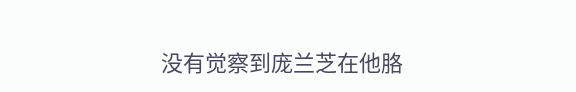没有觉察到庞兰芝在他胳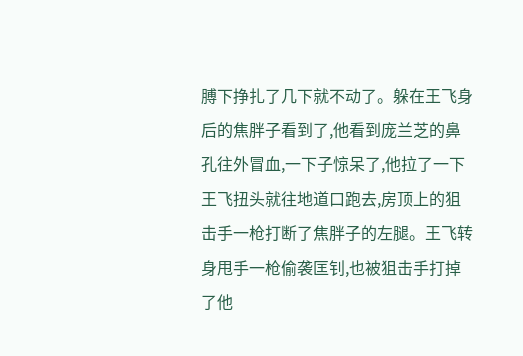膊下挣扎了几下就不动了。躲在王飞身后的焦胖子看到了,他看到庞兰芝的鼻孔往外冒血,一下子惊呆了,他拉了一下王飞扭头就往地道口跑去,房顶上的狙击手一枪打断了焦胖子的左腿。王飞转身甩手一枪偷袭匡钊,也被狙击手打掉了他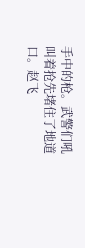手中的枪。武警们吼叫着抢先堵住了地道口。赵飞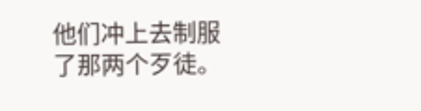他们冲上去制服了那两个歹徒。